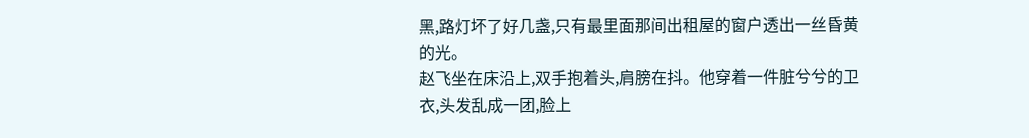黑,路灯坏了好几盏,只有最里面那间出租屋的窗户透出一丝昏黄的光。
赵飞坐在床沿上,双手抱着头,肩膀在抖。他穿着一件脏兮兮的卫衣,头发乱成一团,脸上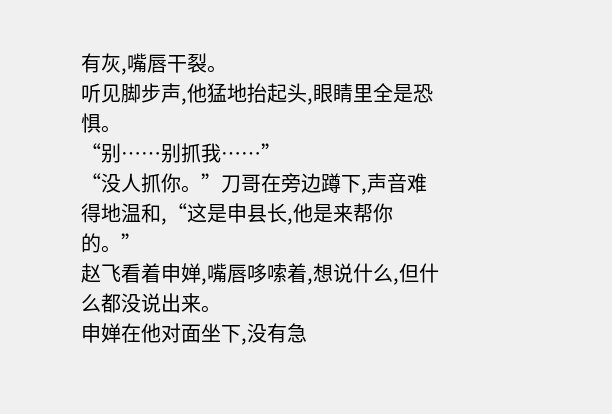有灰,嘴唇干裂。
听见脚步声,他猛地抬起头,眼睛里全是恐惧。
“别……别抓我……”
“没人抓你。”刀哥在旁边蹲下,声音难得地温和,“这是申县长,他是来帮你的。”
赵飞看着申婵,嘴唇哆嗦着,想说什么,但什么都没说出来。
申婵在他对面坐下,没有急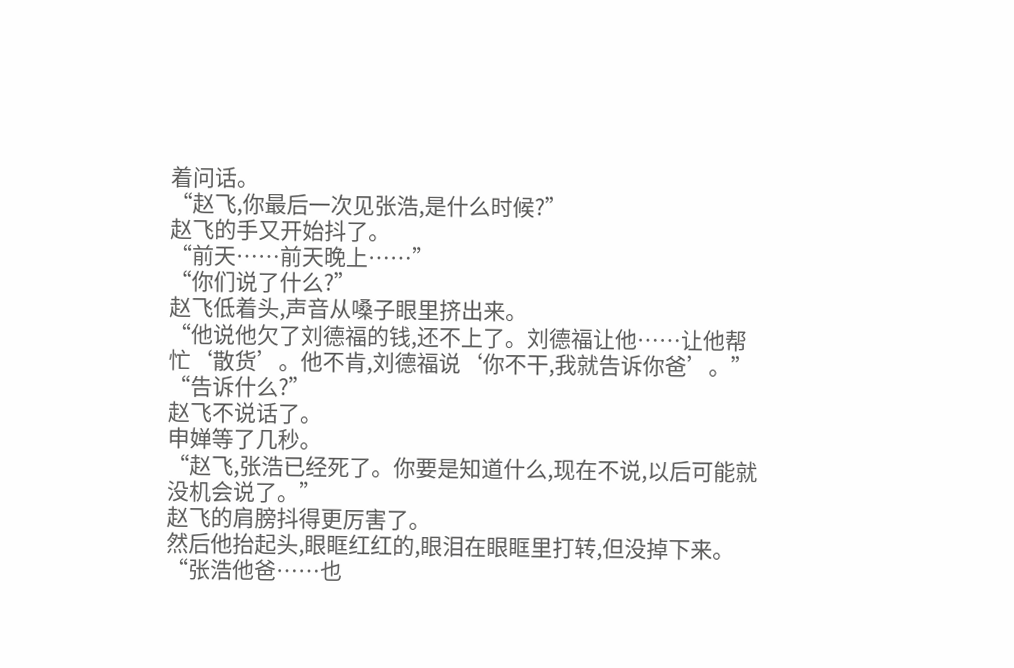着问话。
“赵飞,你最后一次见张浩,是什么时候?”
赵飞的手又开始抖了。
“前天……前天晚上……”
“你们说了什么?”
赵飞低着头,声音从嗓子眼里挤出来。
“他说他欠了刘德福的钱,还不上了。刘德福让他……让他帮忙‘散货’。他不肯,刘德福说‘你不干,我就告诉你爸’。”
“告诉什么?”
赵飞不说话了。
申婵等了几秒。
“赵飞,张浩已经死了。你要是知道什么,现在不说,以后可能就没机会说了。”
赵飞的肩膀抖得更厉害了。
然后他抬起头,眼眶红红的,眼泪在眼眶里打转,但没掉下来。
“张浩他爸……也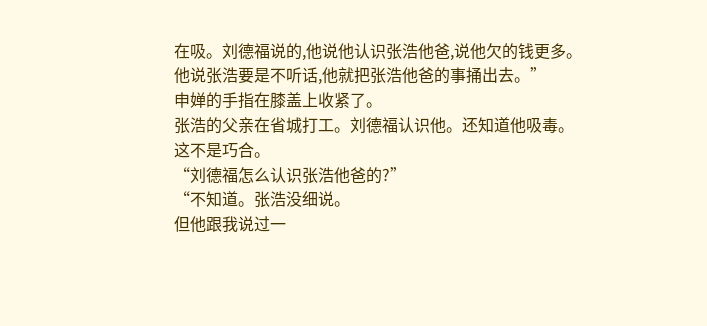在吸。刘德福说的,他说他认识张浩他爸,说他欠的钱更多。
他说张浩要是不听话,他就把张浩他爸的事捅出去。”
申婵的手指在膝盖上收紧了。
张浩的父亲在省城打工。刘德福认识他。还知道他吸毒。
这不是巧合。
“刘德福怎么认识张浩他爸的?”
“不知道。张浩没细说。
但他跟我说过一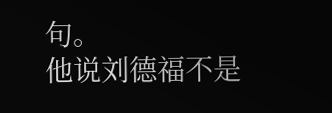句。
他说刘德福不是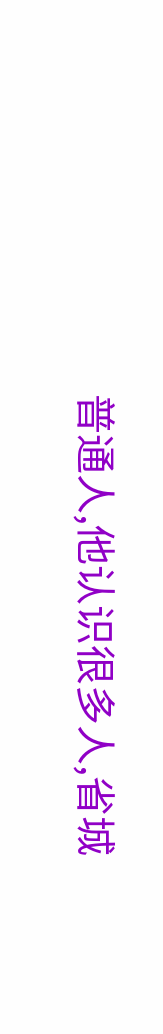普通人,他认识很多人,省城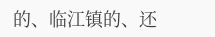的、临江镇的、还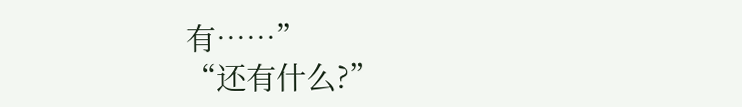有……”
“还有什么?”